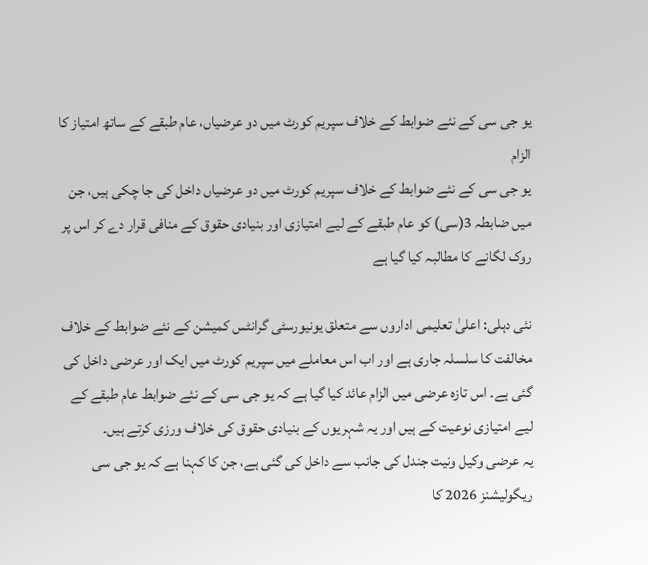یو جی سی کے نئے ضوابط کے خلاف سپریم کورٹ میں دو عرضیاں، عام طبقے کے ساتھ امتیاز کا الزام
یو جی سی کے نئے ضوابط کے خلاف سپریم کورٹ میں دو عرضیاں داخل کی جا چکی ہیں، جن میں ضابطہ 3(سی) کو عام طبقے کے لیے امتیازی اور بنیادی حقوق کے منافی قرار دے کر اس پر روک لگانے کا مطالبہ کیا گیا ہے

نئی دہلی: اعلیٰ تعلیمی اداروں سے متعلق یونیورسٹی گرانٹس کمیشن کے نئے ضوابط کے خلاف مخالفت کا سلسلہ جاری ہے اور اب اس معاملے میں سپریم کورٹ میں ایک اور عرضی داخل کی گئی ہے۔ اس تازہ عرضی میں الزام عائد کیا گیا ہے کہ یو جی سی کے نئے ضوابط عام طبقے کے لیے امتیازی نوعیت کے ہیں اور یہ شہریوں کے بنیادی حقوق کی خلاف ورزی کرتے ہیں۔
یہ عرضی وکیل ونیت جندل کی جانب سے داخل کی گئی ہے، جن کا کہنا ہے کہ یو جی سی ریگولیشنز 2026 کا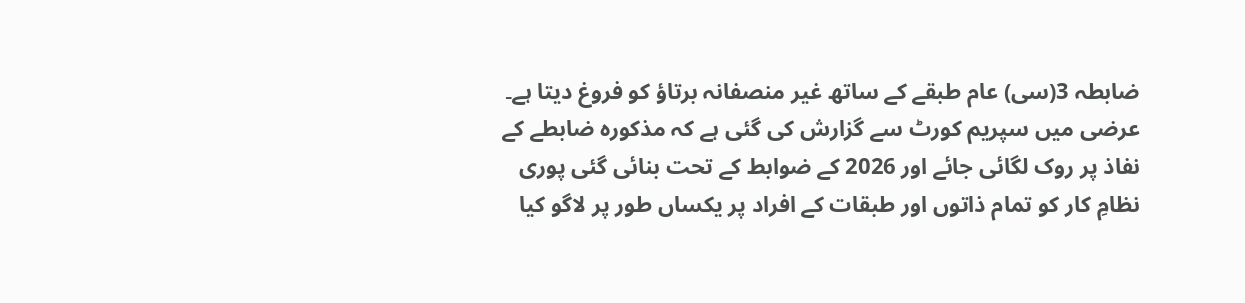ضابطہ 3(سی) عام طبقے کے ساتھ غیر منصفانہ برتاؤ کو فروغ دیتا ہے۔ عرضی میں سپریم کورٹ سے گزارش کی گئی ہے کہ مذکورہ ضابطے کے نفاذ پر روک لگائی جائے اور 2026 کے ضوابط کے تحت بنائی گئی پوری نظامِ کار کو تمام ذاتوں اور طبقات کے افراد پر یکساں طور پر لاگو کیا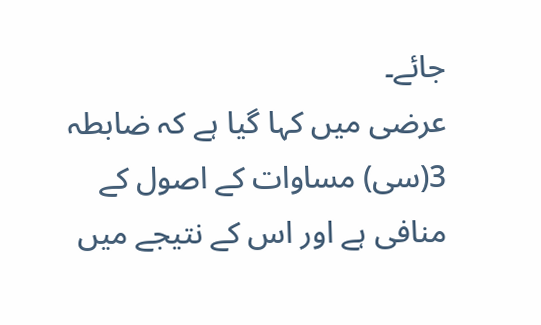جائے۔
عرضی میں کہا گیا ہے کہ ضابطہ 3(سی) مساوات کے اصول کے منافی ہے اور اس کے نتیجے میں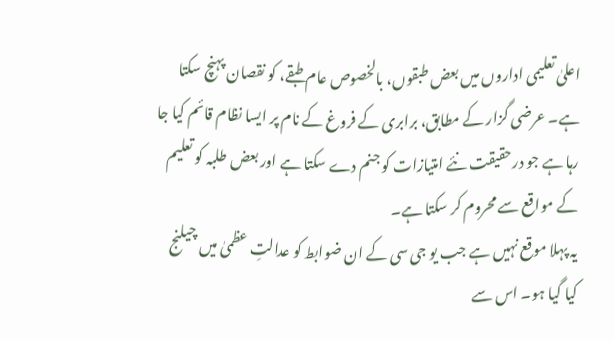اعلیٰ تعلیمی اداروں میں بعض طبقوں، بالخصوص عام طبقے، کو نقصان پہنچ سکتا ہے۔ عرضی گزار کے مطابق، برابری کے فروغ کے نام پر ایسا نظام قائم کیا جا رہا ہے جو درحقیقت نئے امتیازات کو جنم دے سکتا ہے اور بعض طلبہ کو تعلیم کے مواقع سے محروم کر سکتا ہے۔
یہ پہلا موقع نہیں ہے جب یو جی سی کے ان ضوابط کو عدالتِ عظمیٰ میں چیلنج کیا گیا ہو۔ اس سے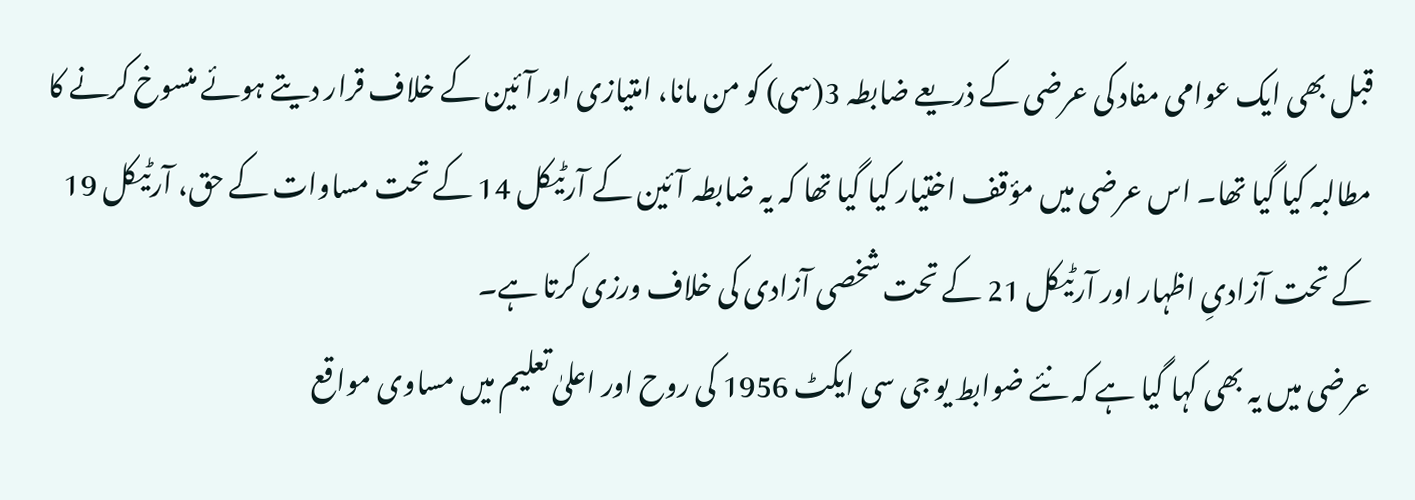قبل بھی ایک عوامی مفاد کی عرضی کے ذریعے ضابطہ 3(سی) کو من مانا، امتیازی اور آئین کے خلاف قرار دیتے ہوئے منسوخ کرنے کا مطالبہ کیا گیا تھا۔ اس عرضی میں مؤقف اختیار کیا گیا تھا کہ یہ ضابطہ آئین کے آرٹیکل 14 کے تحت مساوات کے حق، آرٹیکل 19 کے تحت آزادیِ اظہار اور آرٹیکل 21 کے تحت شخصی آزادی کی خلاف ورزی کرتا ہے۔
عرضی میں یہ بھی کہا گیا ہے کہ نئے ضوابط یو جی سی ایکٹ 1956 کی روح اور اعلیٰ تعلیم میں مساوی مواقع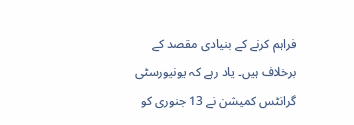فراہم کرنے کے بنیادی مقصد کے برخلاف ہیں۔ یاد رہے کہ یونیورسٹی گرانٹس کمیشن نے 13 جنوری کو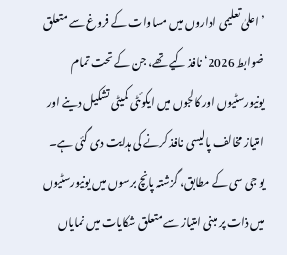’اعلیٰ تعلیمی اداروں میں مساوات کے فروغ سے متعلق ضوابط 2026‘ نافذ کیے تھے، جن کے تحت تمام یونیورسٹیوں اور کالجوں میں ایکوئٹی کمیٹی تشکیل دینے اور امتیاز مخالف پالیسی نافذ کرنے کی ہدایت دی گئی ہے۔
یو جی سی کے مطابق، گزشتہ پانچ برسوں میں یونیورسٹیوں میں ذات پر مبنی امتیاز سے متعلق شکایات میں نمایاں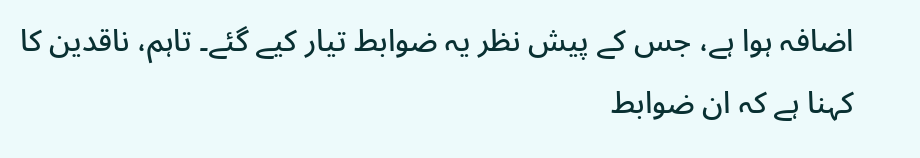اضافہ ہوا ہے، جس کے پیش نظر یہ ضوابط تیار کیے گئے۔ تاہم، ناقدین کا کہنا ہے کہ ان ضوابط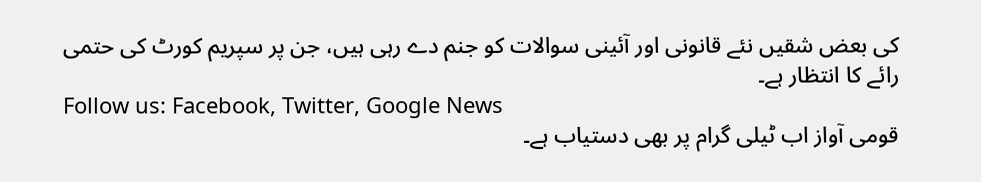کی بعض شقیں نئے قانونی اور آئینی سوالات کو جنم دے رہی ہیں، جن پر سپریم کورٹ کی حتمی رائے کا انتظار ہے۔
Follow us: Facebook, Twitter, Google News
قومی آواز اب ٹیلی گرام پر بھی دستیاب ہے۔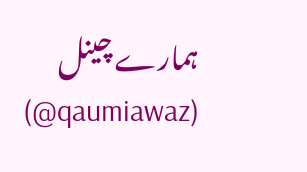ہمارے چینل (qaumiawaz@)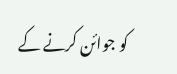کو جوائن کرنے کے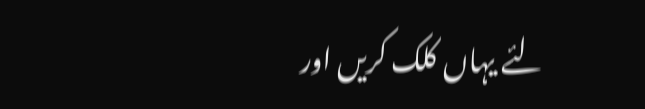لئے یہاں کلک کریں اور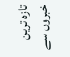تازہ ترین خبروں سے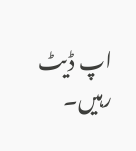اپ ڈیٹ رہیں۔